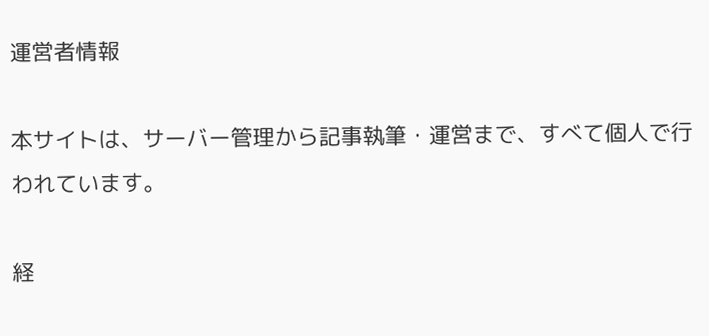運営者情報

本サイトは、サーバー管理から記事執筆・運営まで、すべて個人で行われています。

経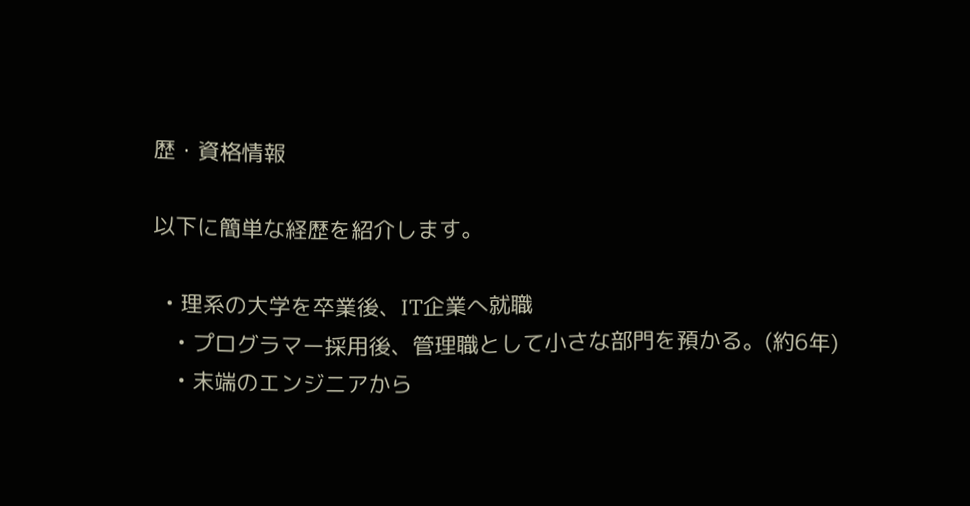歴・資格情報

以下に簡単な経歴を紹介します。

  • 理系の大学を卒業後、IT企業へ就職
    • プログラマー採用後、管理職として小さな部門を預かる。(約6年)
    • 末端のエンジニアから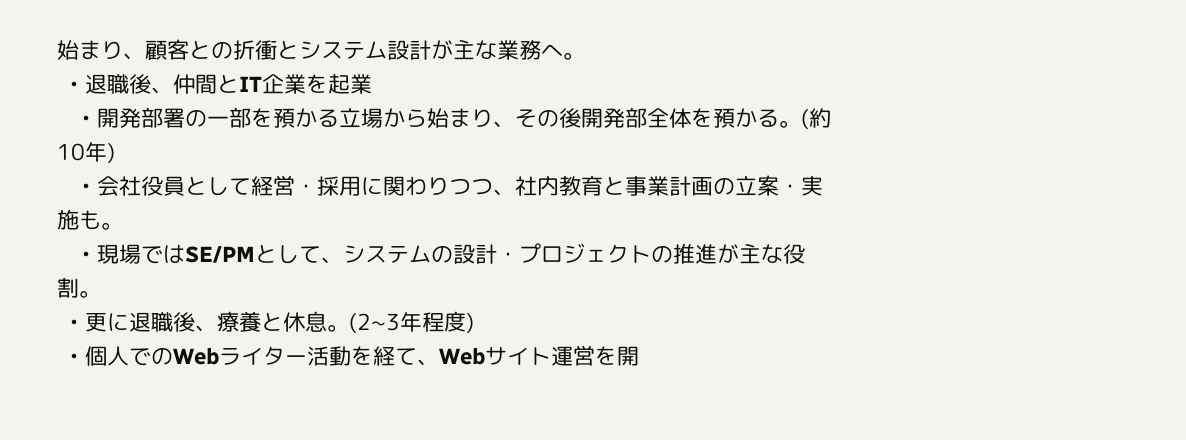始まり、顧客との折衝とシステム設計が主な業務へ。
  • 退職後、仲間とIT企業を起業
    • 開発部署の一部を預かる立場から始まり、その後開発部全体を預かる。(約10年)
    • 会社役員として経営・採用に関わりつつ、社内教育と事業計画の立案・実施も。
    • 現場ではSE/PMとして、システムの設計・プロジェクトの推進が主な役割。
  • 更に退職後、療養と休息。(2~3年程度)
  • 個人でのWebライター活動を経て、Webサイト運営を開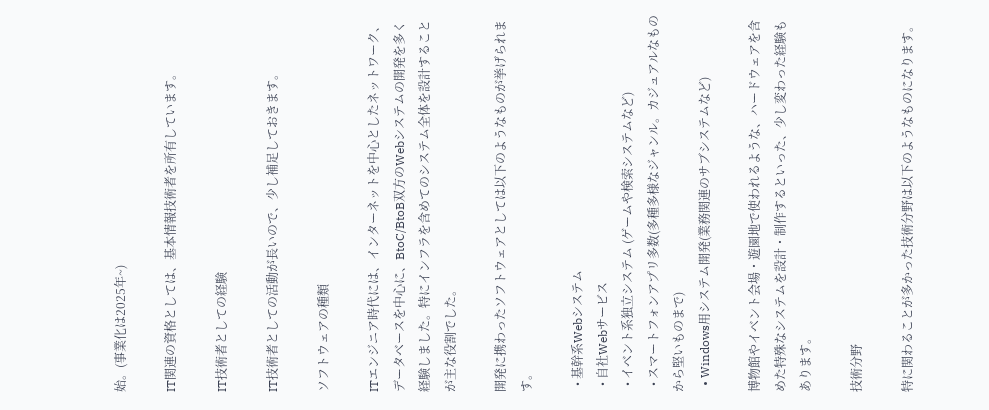始。(事業化は2025年~)

IT関連の資格としては、基本情報技術者を所有しています。

IT技術者としての経験

IT技術者としての活動が長いので、少し補足しておきます。

ソフトウェアの種類

ITエンジニア時代には、インターネットを中心としたネットワーク、データベースを中心に、BtoC/BtoB双方のWebシステムの開発を多く経験しました。特にインフラを含めてのシステム全体を設計することが主な役割でした。

開発に携わったソフトウェアとしては以下のようなものが挙げられます。

  • 基幹系Webシステム
  • 自社Webサービス
  • イベント系独立システム (ゲームや検索システムなど)
  • スマートフォンアプリ多数(多種多様なジャンル。カジュアルなものから堅いものまで)
  • Windows用システム開発(業務関連のサブシステムなど)

博物館やイベント会場・遊園地で使われるような、ハードウェアを含めた特殊なシステムを設計・制作するといった、少し変わった経験もあります。

技術分野

特に関わることが多かった技術分野は以下のようなものになります。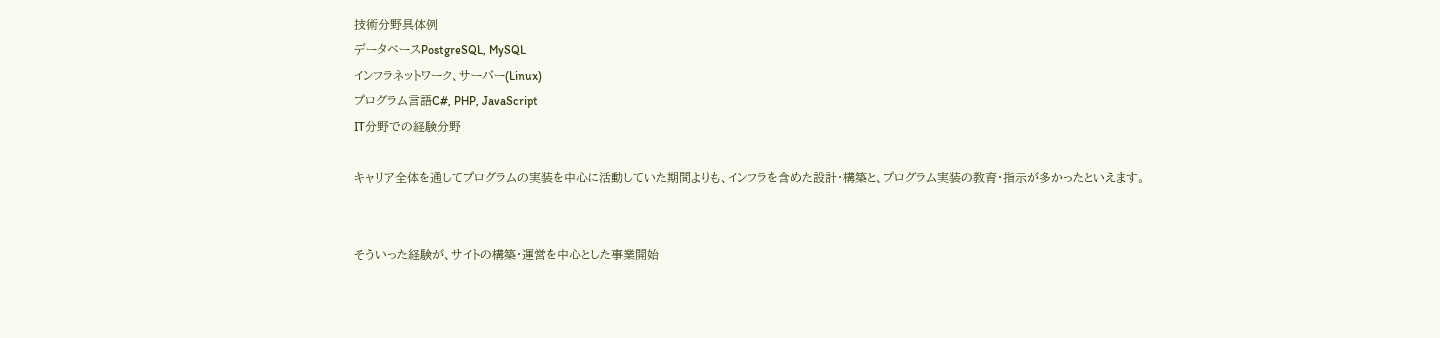技術分野具体例
データベースPostgreSQL, MySQL
インフラネットワーク、サーバー(Linux)
プログラム言語C#, PHP, JavaScript
IT分野での経験分野

キャリア全体を通してプログラムの実装を中心に活動していた期間よりも、インフラを含めた設計・構築と、プログラム実装の教育・指示が多かったといえます。


そういった経験が、サイトの構築・運営を中心とした事業開始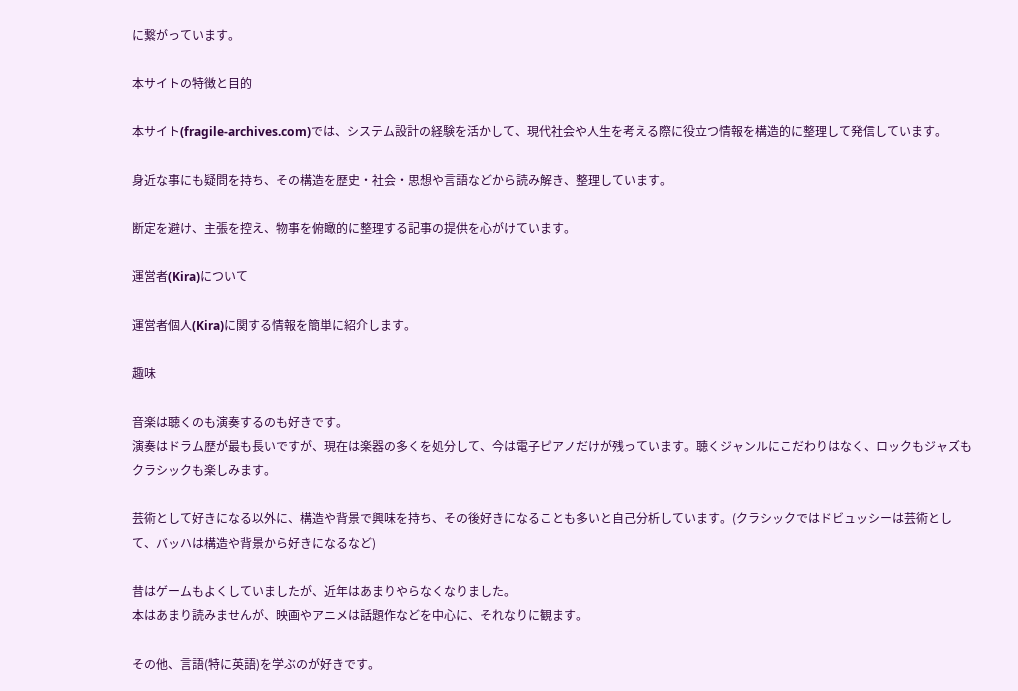に繋がっています。

本サイトの特徴と目的

本サイト(fragile-archives.com)では、システム設計の経験を活かして、現代社会や人生を考える際に役立つ情報を構造的に整理して発信しています。

身近な事にも疑問を持ち、その構造を歴史・社会・思想や言語などから読み解き、整理しています。

断定を避け、主張を控え、物事を俯瞰的に整理する記事の提供を心がけています。

運営者(Kira)について

運営者個人(Kira)に関する情報を簡単に紹介します。

趣味

音楽は聴くのも演奏するのも好きです。
演奏はドラム歴が最も長いですが、現在は楽器の多くを処分して、今は電子ピアノだけが残っています。聴くジャンルにこだわりはなく、ロックもジャズもクラシックも楽しみます。

芸術として好きになる以外に、構造や背景で興味を持ち、その後好きになることも多いと自己分析しています。(クラシックではドビュッシーは芸術として、バッハは構造や背景から好きになるなど)

昔はゲームもよくしていましたが、近年はあまりやらなくなりました。
本はあまり読みませんが、映画やアニメは話題作などを中心に、それなりに観ます。

その他、言語(特に英語)を学ぶのが好きです。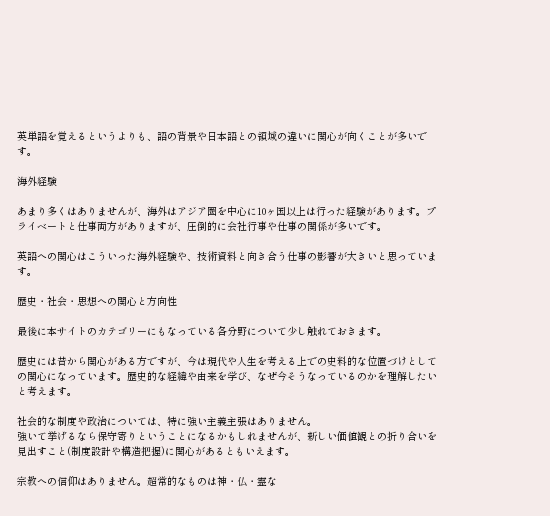英単語を覚えるというよりも、語の背景や日本語との領域の違いに関心が向くことが多いです。

海外経験

あまり多くはありませんが、海外はアジア圏を中心に10ヶ国以上は行った経験があります。プライベートと仕事両方がありますが、圧倒的に会社行事や仕事の関係が多いです。

英語への関心はこういった海外経験や、技術資料と向き合う仕事の影響が大きいと思っています。

歴史・社会・思想への関心と方向性

最後に本サイトのカテゴリーにもなっている各分野について少し触れておきます。

歴史には昔から関心がある方ですが、今は現代や人生を考える上での史料的な位置づけとしての関心になっています。歴史的な経緯や由来を学び、なぜ今そうなっているのかを理解したいと考えます。

社会的な制度や政治については、特に強い主義主張はありません。
強いて挙げるなら保守寄りということになるかもしれませんが、新しい価値観との折り合いを見出すこと(制度設計や構造把握)に関心があるともいえます。

宗教への信仰はありません。超常的なものは神・仏・霊な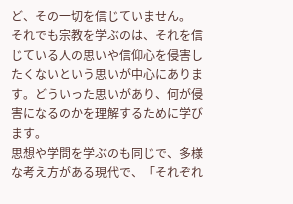ど、その一切を信じていません。
それでも宗教を学ぶのは、それを信じている人の思いや信仰心を侵害したくないという思いが中心にあります。どういった思いがあり、何が侵害になるのかを理解するために学びます。
思想や学問を学ぶのも同じで、多様な考え方がある現代で、「それぞれ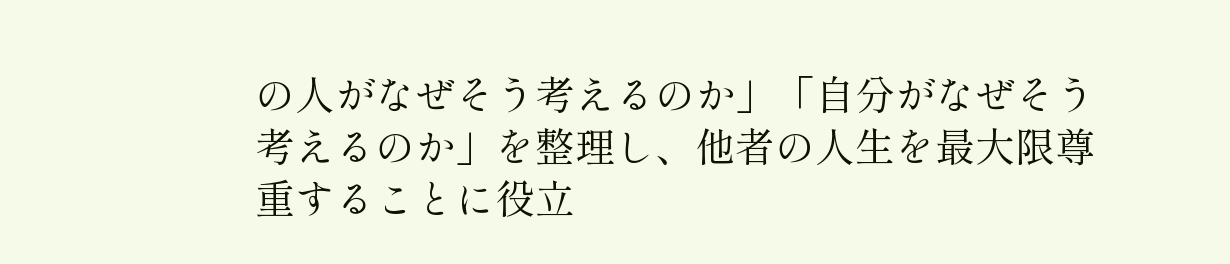の人がなぜそう考えるのか」「自分がなぜそう考えるのか」を整理し、他者の人生を最大限尊重することに役立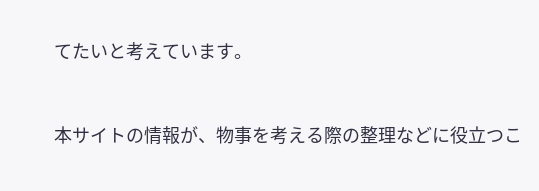てたいと考えています。


本サイトの情報が、物事を考える際の整理などに役立つこ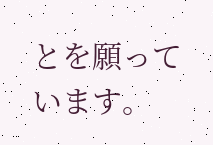とを願っています。